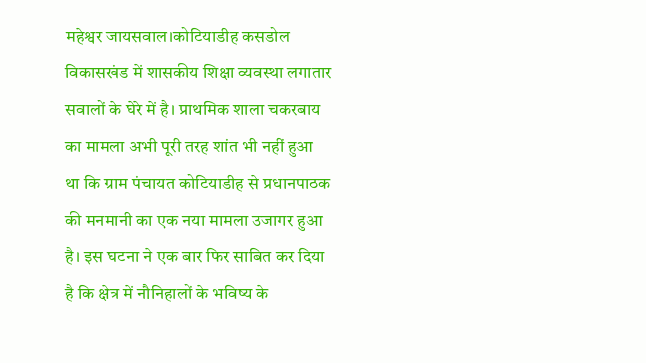महेश्वर जायसवाल।कोटियाडीह कसडोल विकासखंड में शासकीय शिक्षा व्यवस्था लगातार सवालों के घेरे में है। प्राथमिक शाला चकरबाय का मामला अभी पूरी तरह शांत भी नहीं हुआ था कि ग्राम पंचायत कोटियाडीह से प्रधानपाठक की मनमानी का एक नया मामला उजागर हुआ है। इस घटना ने एक बार फिर साबित कर दिया है कि क्षेत्र में नौनिहालों के भविष्य के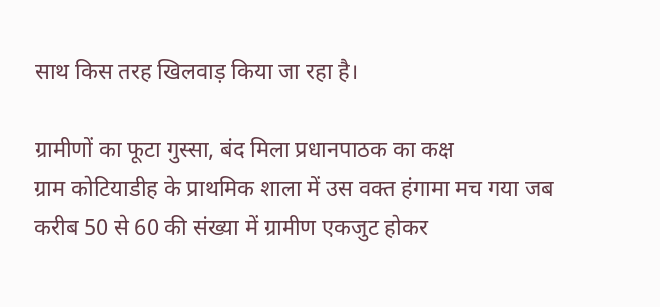साथ किस तरह खिलवाड़ किया जा रहा है।

ग्रामीणों का फूटा गुस्सा, बंद मिला प्रधानपाठक का कक्ष
ग्राम कोटियाडीह के प्राथमिक शाला में उस वक्त हंगामा मच गया जब करीब 50 से 60 की संख्या में ग्रामीण एकजुट होकर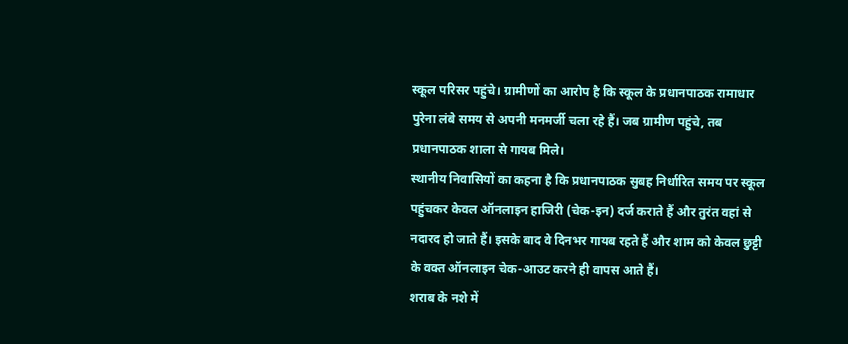स्कूल परिसर पहुंचे। ग्रामीणों का आरोप है कि स्कूल के प्रधानपाठक रामाधार पुरेना लंबे समय से अपनी मनमर्जी चला रहे हैं। जब ग्रामीण पहुंचे, तब प्रधानपाठक शाला से गायब मिले।
स्थानीय निवासियों का कहना है कि प्रधानपाठक सुबह निर्धारित समय पर स्कूल पहुंचकर केवल ऑनलाइन हाजिरी (चेक-इन) दर्ज कराते हैं और तुरंत वहां से नदारद हो जाते हैं। इसके बाद वे दिनभर गायब रहते हैं और शाम को केवल छुट्टी के वक्त ऑनलाइन चेक-आउट करने ही वापस आते हैं।
शराब के नशे में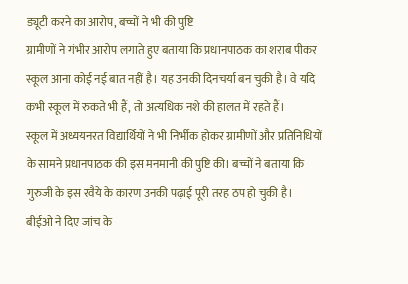ड्यूटी करने का आरोप, बच्चों ने भी की पुष्टि
ग्रामीणों ने गंभीर आरोप लगाते हुए बताया कि प्रधानपाठक का शराब पीकर स्कूल आना कोई नई बात नहीं है। यह उनकी दिनचर्या बन चुकी है। वे यदि कभी स्कूल में रुकते भी हैं, तो अत्यधिक नशे की हालत में रहते हैं।
स्कूल में अध्ययनरत विद्यार्थियों ने भी निर्भीक होकर ग्रामीणों और प्रतिनिधियों के सामने प्रधानपाठक की इस मनमानी की पुष्टि की। बच्चों ने बताया कि गुरुजी के इस रवैये के कारण उनकी पढ़ाई पूरी तरह ठप हो चुकी है।
बीईओ ने दिए जांच के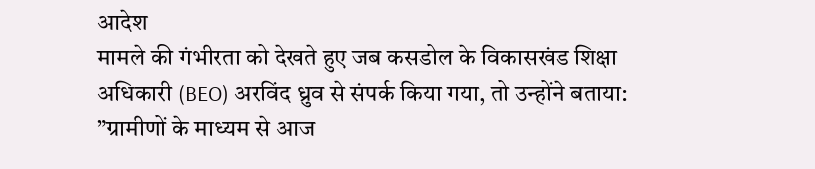आदेश
मामले की गंभीरता को देखते हुए जब कसडोल के विकासखंड शिक्षा अधिकारी (BEO) अरविंद ध्रुव से संपर्क किया गया, तो उन्होंने बताया:
”ग्रामीणों के माध्यम से आज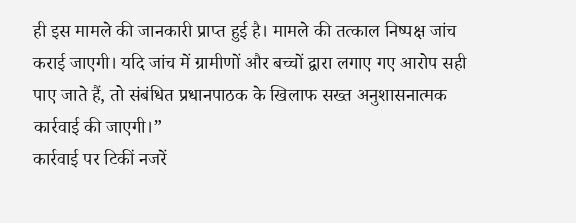ही इस मामले की जानकारी प्राप्त हुई है। मामले की तत्काल निष्पक्ष जांच कराई जाएगी। यदि जांच में ग्रामीणों और बच्चों द्वारा लगाए गए आरोप सही पाए जाते हैं, तो संबंधित प्रधानपाठक के खिलाफ सख्त अनुशासनात्मक कार्रवाई की जाएगी।”
कार्रवाई पर टिकीं नजरें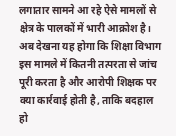लगातार सामने आ रहे ऐसे मामलों से क्षेत्र के पालकों में भारी आक्रोश है। अब देखना यह होगा कि शिक्षा विभाग इस मामले में कितनी तत्परता से जांच पूरी करता है और आरोपी शिक्षक पर क्या कार्रवाई होती है, ताकि बदहाल हो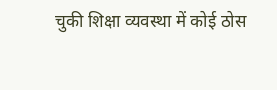चुकी शिक्षा व्यवस्था में कोई ठोस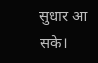सुधार आ सके।